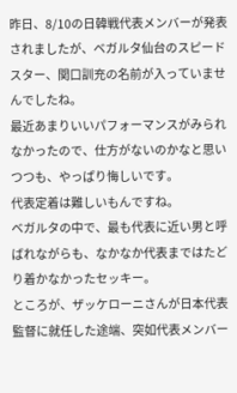昨日、8/10の日韓戦代表メンバーが発表されましたが、ベガルタ仙台のスピードスター、関口訓充の名前が入っていませんでしたね。
最近あまりいいパフォーマンスがみられなかったので、仕方がないのかなと思いつつも、やっぱり悔しいです。
代表定着は難しいもんですね。
ベガルタの中で、最も代表に近い男と呼ばれながらも、なかなか代表まではたどり着かなかったセッキー。
ところが、ザッケローニさんが日本代表監督に就任した途端、突如代表メンバー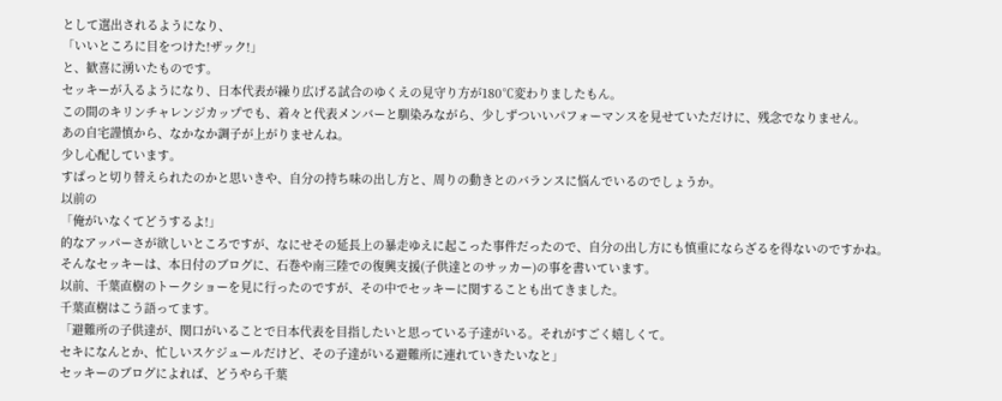として選出されるようになり、
「いいところに目をつけた!ザック!」
と、歓喜に湧いたものです。
セッキーが入るようになり、日本代表が繰り広げる試合のゆくえの見守り方が180℃変わりましたもん。
この間のキリンチャレンジカップでも、着々と代表メンバーと馴染みながら、少しずついいパフォーマンスを見せていただけに、残念でなりません。
あの自宅謹慎から、なかなか調子が上がりませんね。
少し心配しています。
すぱっと切り替えられたのかと思いきや、自分の持ち味の出し方と、周りの動きとのバランスに悩んでいるのでしょうか。
以前の
「俺がいなくてどうするよ!」
的なアッパーさが欲しいところですが、なにせその延長上の暴走ゆえに起こった事件だったので、自分の出し方にも慎重にならざるを得ないのですかね。
そんなセッキーは、本日付のブログに、石巻や南三陸での復興支援(子供達とのサッカー)の事を書いています。
以前、千葉直樹のトークショーを見に行ったのですが、その中でセッキーに関することも出てきました。
千葉直樹はこう語ってます。
「避難所の子供達が、関口がいることで日本代表を目指したいと思っている子達がいる。それがすごく嬉しくて。
セキになんとか、忙しいスケジュールだけど、その子達がいる避難所に連れていきたいなと」
セッキーのブログによれば、どうやら千葉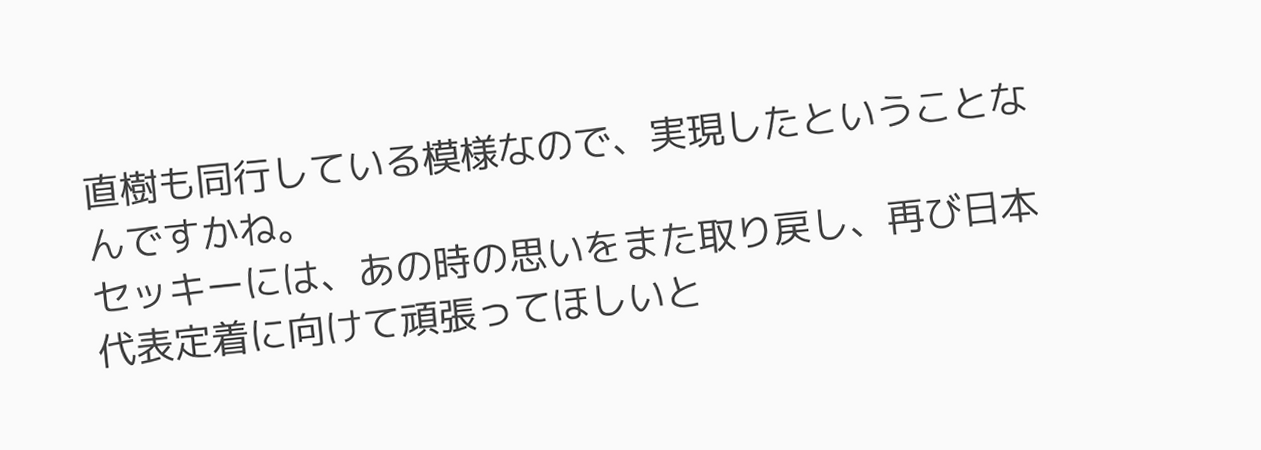直樹も同行している模様なので、実現したということなんですかね。
セッキーには、あの時の思いをまた取り戻し、再び日本代表定着に向けて頑張ってほしいと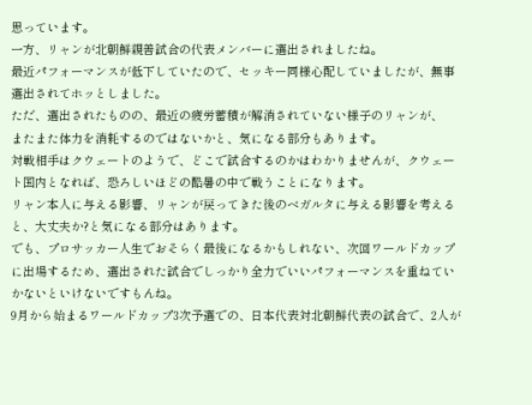思っています。
一方、リャンが北朝鮮親善試合の代表メンバーに選出されましたね。
最近パフォーマンスが低下していたので、セッキー同様心配していましたが、無事選出されてホッとしました。
ただ、選出されたものの、最近の疲労蓄積が解消されていない様子のリャンが、
またまた体力を消耗するのではないかと、気になる部分もあります。
対戦相手はクウェートのようで、どこで試合するのかはわかりませんが、クウェート国内となれば、恐ろしいほどの酷暑の中で戦うことになります。
リャン本人に与える影響、リャンが戻ってきた後のベガルタに与える影響を考えると、大丈夫か?と気になる部分はあります。
でも、プロサッカー人生でおそらく最後になるかもしれない、次回ワールドカップに出場するため、選出された試合でしっかり全力でいいパフォーマンスを重ねていかないといけないですもんね。
9月から始まるワールドカップ3次予選での、日本代表対北朝鮮代表の試合で、2人が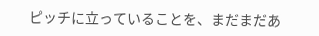ピッチに立っていることを、まだまだあ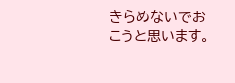きらめないでおこうと思います。